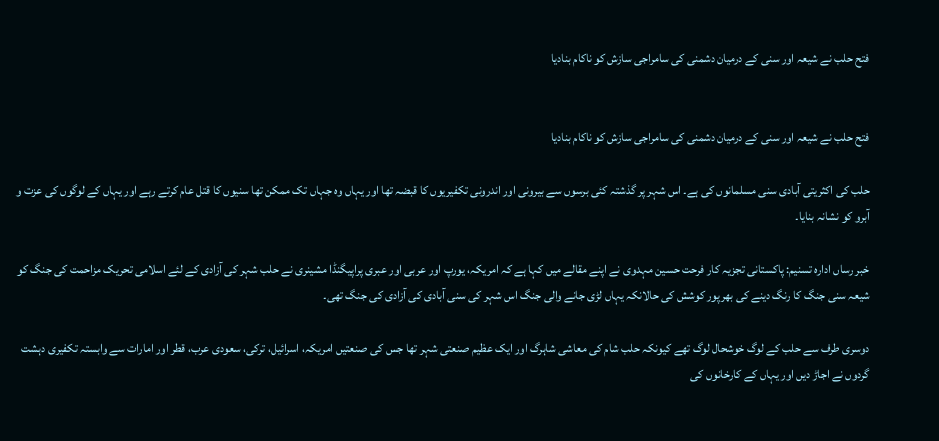فتح حلب نے شیعہ اور سنی کے درمیان دشمنی کی سامراجی سازش کو ناکام بنادیا


فتح حلب نے شیعہ اور سنی کے درمیان دشمنی کی سامراجی سازش کو ناکام بنادیا

حلب کی اکثریتی آبادی سنی مسلمانوں کی ہے۔ اس شہر پر گذشتہ کئی برسوں سے بیرونی اور اندرونی تکفیریوں کا قبضہ تھا اور یہاں وہ جہاں تک ممکن تھا سنیوں کا قتل عام کرتے رہے اور یہاں کے لوگوں کی عزت و آبرو کو نشانہ بنایا۔

خبر رساں ادارہ تسنیم: پاکستانی تجزیہ کار فرحت حسین مہدوی نے اپنے مقالے میں کہا ہے کہ امریکہ، یورپ اور عربی اور عبری پراپیگنڈا مشینری نے حلب شہر کی آزادی کے لئے اسلامی تحریک مزاحمت کی جنگ کو شیعہ سنی جنگ کا رنگ دینے کی بھرپور کوشش کی حالانکہ یہاں لڑی جانے والی جنگ اس شہر کی سنی آبادی کی آزادی کی جنگ تھی۔

دوسری طرف سے حلب کے لوگ خوشحال لوگ تھے کیونکہ حلب شام کی معاشی شاہرگ اور ایک عظیم صنعتی شہر تھا جس کی صنعتیں امریکہ، اسرائیل، ترکی، سعودی عرب، قطر اور امارات سے وابستہ تکفیری دہشت گردوں نے اجاڑ دیں اور یہاں کے کارخانوں کی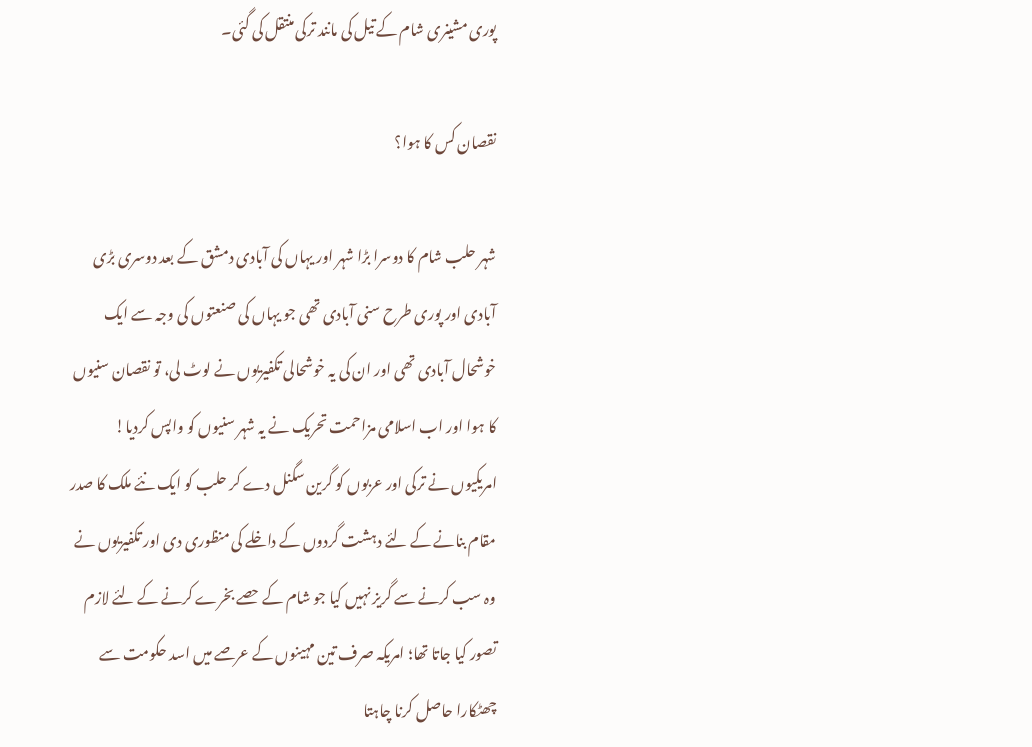پوری مشینری شام کے تیل کی مانند ترکی منتقل کی گئی۔

نقصان کس کا ہوا؟

شہر حلب شام کا دوسرا بڑا شہر اور یہاں کی آبادی دمشق کے بعد دوسری بڑی آبادی اور پوری طرح سنی آبادی تھی جو یہاں کی صنعتوں کی وجہ سے ایک خوشحال آبادی تھی اور ان کی یہ خوشحالی تکفیریوں نے لوٹ لی، تو نقصان سنیوں کا ہوا اور اب اسلامی مزاحمت تحریک نے یہ شہر سنیوں کو واپس کردیا!
امریکیوں نے ترکی اور عربوں کو گرین سگنل دے کر حلب کو ایک نئے ملک کا صدر مقام بنانے کے لئے دہشت گردوں کے داخلے کی منظوری دی اور تکفیریوں نے وہ سب کرنے سے گریز نہیں کیا جو شام کے حصے بخرے کرنے کے لئے لازم تصور کیا جاتا تھا؛ امریکہ صرف تین مہینوں کے عرصے میں اسد حکومت سے چھٹکارا حاصل کرنا چاہتا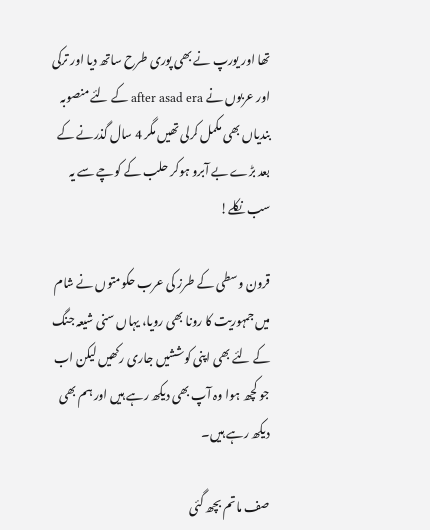تھا اور یورپ نے بھی پوری طرح ساتھ دیا اور ترکی اور عربوں نے after asad era کے لئے منصوبہ بندیاں بھی مکمل کرلی تھیں مگر 4 سال گذرنے کے بعد بڑے بے آبرو ہوکر حلب کے کوچے سے یہ سب نکلے!

قرون وسطی کے طرز کی عرب حکومتوں نے شام میں جمہوریت کا رونا بھی رویا، یہاں سنی شیعہ جنگ کے لئے بھی اپنی کوششیں جاری رکھیں لیکن اب جو کچھ ہوا وہ آپ بھی دیکھ رہے ہیں اور ہم بھی دیکھ رہے ہیں۔

صف ماتم بچھ گئی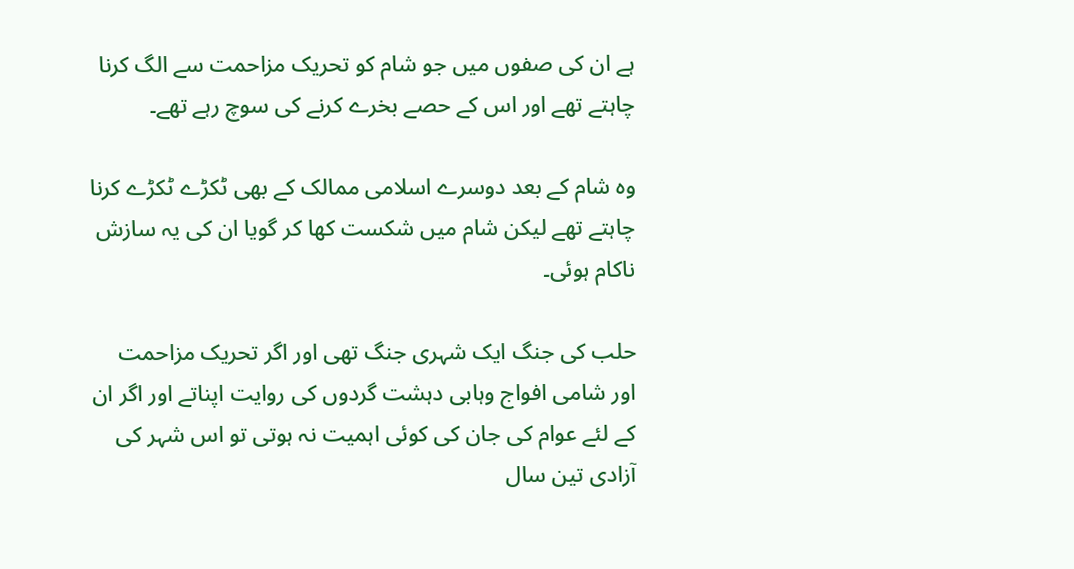ہے ان کی صفوں میں جو شام کو تحریک مزاحمت سے الگ کرنا چاہتے تھے اور اس کے حصے بخرے کرنے کی سوچ رہے تھے۔

وہ شام کے بعد دوسرے اسلامی ممالک کے بھی ٹکڑے ٹکڑے کرنا چاہتے تھے لیکن شام میں شکست کھا کر گویا ان کی یہ سازش ناکام ہوئی۔

حلب کی جنگ ایک شہری جنگ تھی اور اگر تحریک مزاحمت اور شامی افواج وہابی دہشت گردوں کی روایت اپناتے اور اگر ان کے لئے عوام کی جان کی کوئی اہمیت نہ ہوتی تو اس شہر کی آزادی تین سال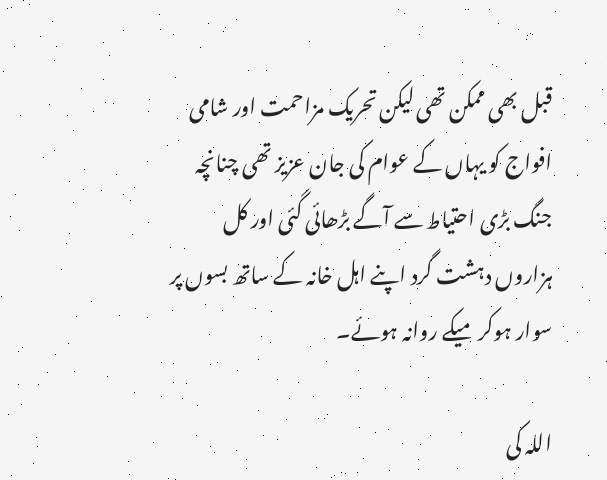قبل بھی ممکن تھی لیکن تحریک مزاحمت اور شامی افواج کو یہاں کے عوام کی جان عزیز تھی چنانچہ جنگ بڑی احتیاط سے آگے بڑھائی گئی اور کل ہزاروں دہشت گرد اپنے اہل خانہ کے ساتھ بسوں پر سوار ہوکر میکے روانہ ہوئے۔

اللہ کی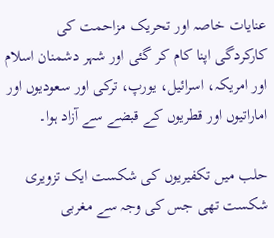عنایات خاصہ اور تحریک مزاحمت کی کارکردگی اپنا کام کر گئی اور شہر دشمنان اسلام اور امریکہ، اسرائیل، یورپ، ترکی اور سعودیوں اور اماراتیوں اور قطریوں کے قبضے سے آزاد ہوا۔

حلب میں تکفیریوں کی شکست ایک تزویری شکست تھی جس کی وجہ سے مغربی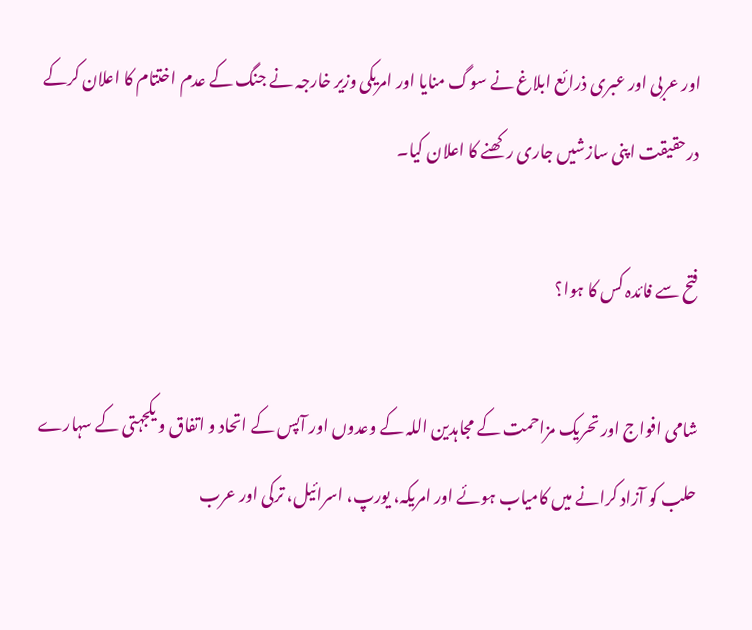اور عربی اور عبری ذرائع ابلاغ نے سوگ منایا اور امریکی وزیر خارجہ نے جنگ کے عدم اختتام کا اعلان کرکے درحقیقت اپنی سازشیں جاری رکھنے کا اعلان کیا۔

فتح سے فائدہ کس کا ہوا؟

شامی افواج اور تحریک مزاحمت کے مجاہدین اللہ کے وعدوں اور آپس کے اتحاد و اتفاق و یکجہتی کے سہارے حلب کو آزاد کرانے میں کامیاب ہوئے اور امریکہ، یورپ، اسرائیل، ترکی اور عرب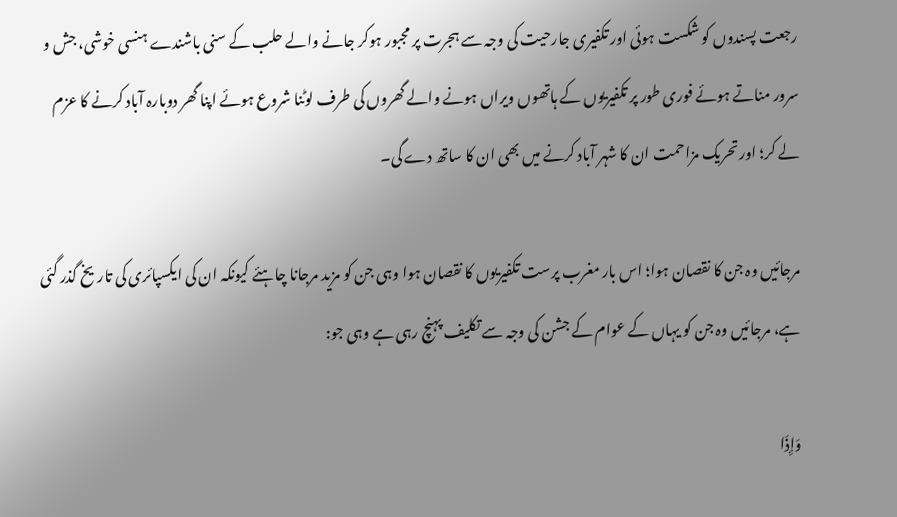رجعت پسندوں کو شکست ہوئی اور تکفیری جارحیت کی وجہ سے ہجرت پر مجبور ہوکر جانے والے حلب کے سنی باشندے ہنسی خوشی، جش و سرور مناتے ہوئے فوری طور پر تکفیریوں کے ہاتھوں ویراں ہونے والے گھروں کی طرف لوٹنا شروع ہوئے اپنا گھر دوبارہ آباد کرنے کا عزم لے کر؛ اور تحریک مزاحمت ان کا شہر آباد کرنے میں بھی ان کا ساتھ دے گی۔

مرجائیں وہ جن کا نقصان ہوا؛ اس بار مغرب پرست تکفیریوں کا نقصان ہوا وہی جن کو مزید مرجانا چاہئے کیونکہ ان کی ایکسپائری کی تاریخ گذر گئی ہے، مرجائیں وہ جن کو یہاں کے عوام کے جشن کی وجہ سے تکلیف پہنچ رہی ہے وہی جو:

وَإِذَا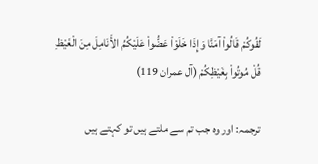لَقُوكُمْ قَالُواْ آمَنَّا وَإِذَا خَلَوْاْ عَضُّواْ عَلَيْكُمُ الأَنَامِلَ مِنَ الْغَيْظِ قُلْ مُوتُواْ بِغَيْظِكُمْ (آل عمران 119)

ترجمہ: اور وہ جب تم سے ملتے ہیں تو کہتے ہیں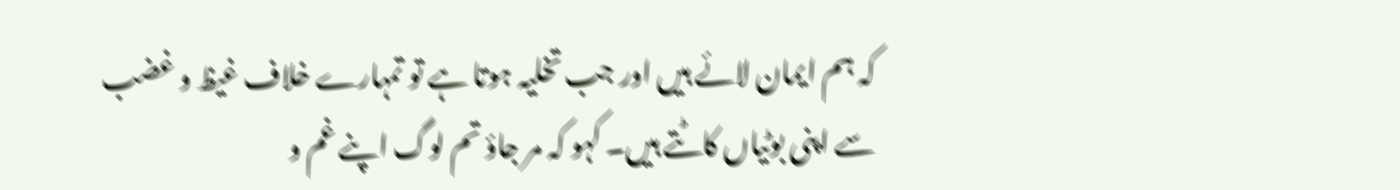کہ ہم ایمان لائے ہیں اور جب تخلیہ ہوتا ہے تو تمہارے خلاف غیظ و غضب سے اپنی بوٹیاں کاٹتے ہیں۔ کہو کہ مر جاؤ تم لوگ اپنے غم و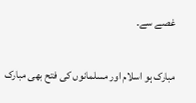غصے سے۔

مبارک ہو اسلام اور مسلمانوں کی فتح بھی مبارک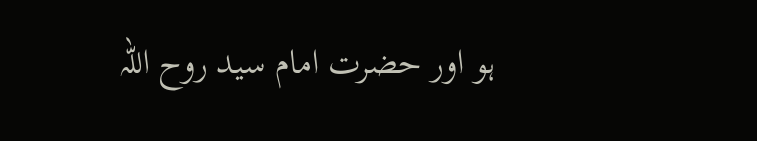ہو اور حضرت امام سید روح اللہ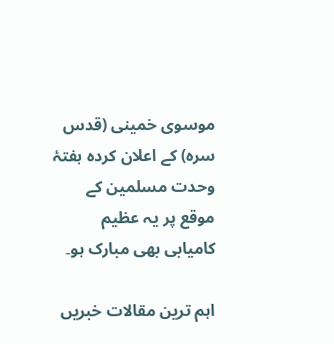موسوی خمینی (قدس سرہ) کے اعلان کردہ ہفتۂ وحدت مسلمین کے موقع پر یہ عظیم کامیابی بھی مبارک ہو۔

اہم ترین مقالات خبریں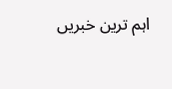اہم ترین خبریں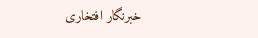خبرنگار افتخاری